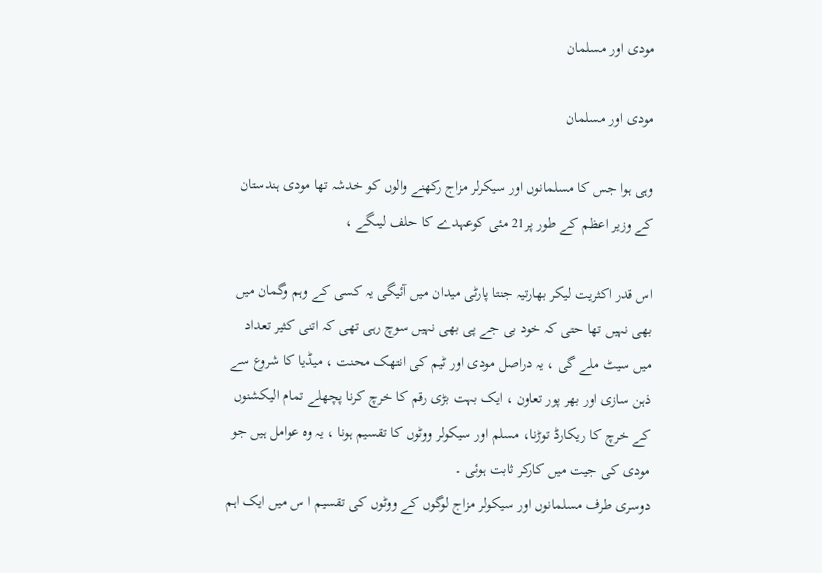مودی اور مسلمان

مودی اور مسلمان

وہی ہوا جس کا مسلمانوں اور سیکرلر مزاج رکھنے والوں کو خدشہ تھا مودی ہندستان کے وزیر اعظم کے طور پر21 مئی کوعہدے کا حلف لیںگے ،

اس قدر اکثریت لیکر بھارتیہ جنتا پارٹی میدان میں آئیگی یہ کسی کے وہم وگمان میں بھی نہیں تھا حتی کہ خود بی جے پی بھی نہیں سوچ رہی تھی کہ اتنی کثیر تعداد میں سیٹ ملے گی ، یہ دراصل مودی اور ٹیم کی انتھک محنت ، میڈیا کا شروع سے ذہن سازی اور بھر پور تعاون ، ایک بہت بڑی رقم کا خرچ کرنا پچھلے تمام الیکشنوں کے خرچ کا ریکارڈ توڑنا، مسلم اور سیکولر ووٹوں کا تقسیم ہونا ، یہ وہ عوامل ہیں جو مودی کی جیت میں کارکر ثابت ہوئی ۔
دوسری طرف مسلمانوں اور سیکولر مزاج لوگوں کے ووٹوں کی تقسیم ا س میں ایک اہم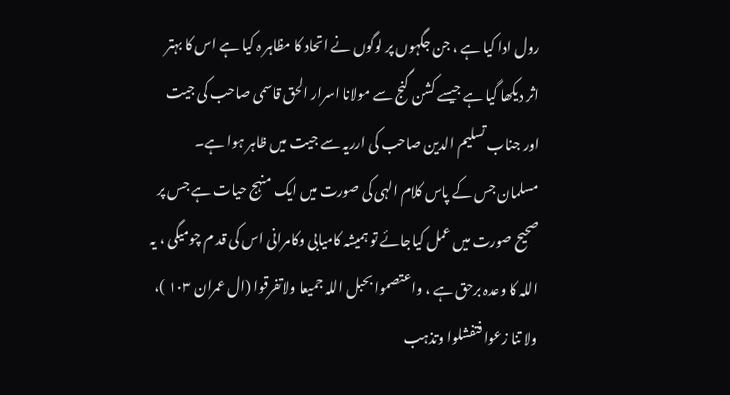رول ادا کیا ہے ، جن جگہوں پر لوگوں نے اتحاد کا مظاہر ہ کیا ہے اس کا بہتر اثر دیکھا گیا ہے جیسے کشن گنج سے مولانا اسرار الحق قاسمی صاحب کی جیت اور جناب تسلیم الدین صاحب کی ارریہ سے جیت میں ظاہر ہوا ہے۔
مسلمان جس کے پاس کلام الہی کی صورت میں ایک منہج حیات ہے جس پر صحیح صورت میں عمل کیاجائے تو ہمیشہ کامیابی وکامرانی اس کی قد م چومیگی ، یہ اللہ کا وعدہ برحق ہے ، واعتصموا بحبل اللہ جمیعا ولاتفرقوا (ال عمران ۱۰۳ )، ولا تنا زعوا فتفشلوا وتذہب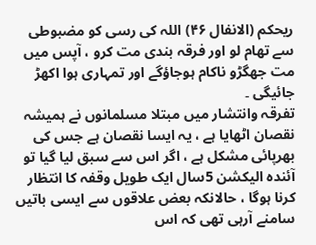ریحکم (الانفال ۴۶) اللہ کی رسی کو مضبوطی سے تھام لو اور فرقہ بندی مت کرو ، آپس میں مت جھگڑو ناکام ہوجاؤگے اور تمہاری ہوا اکھڑ جائیگی ۔
تفرقہ وانتشار میں مبتلا مسلمانوں نے ہمیشہ نقصان اٹھایا ہے ، یہ ایسا نقصان ہے جس کی بھرپائی مشکل ہے ، اگر اس سے سبق لیا گیا تو آئندہ الیکشن 5سال ایک طویل وقفہ کا انتظار کرنا ہوگا ، حالانکہ بعض علاقوں سے ایسی باتیں سامنے آرہی تھی کہ اس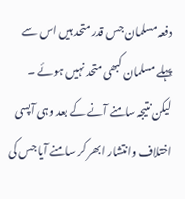دفعہ مسلمان جس قدر متحد ہیں اس سے پہلے مسلمان کبھی متحد نہیں ہوئے ۔ لیکن نتیجہ سامنے آنے کے بعد وہی آپسی اختلاف وانتشار ابھر کر سامنے آیا جس کی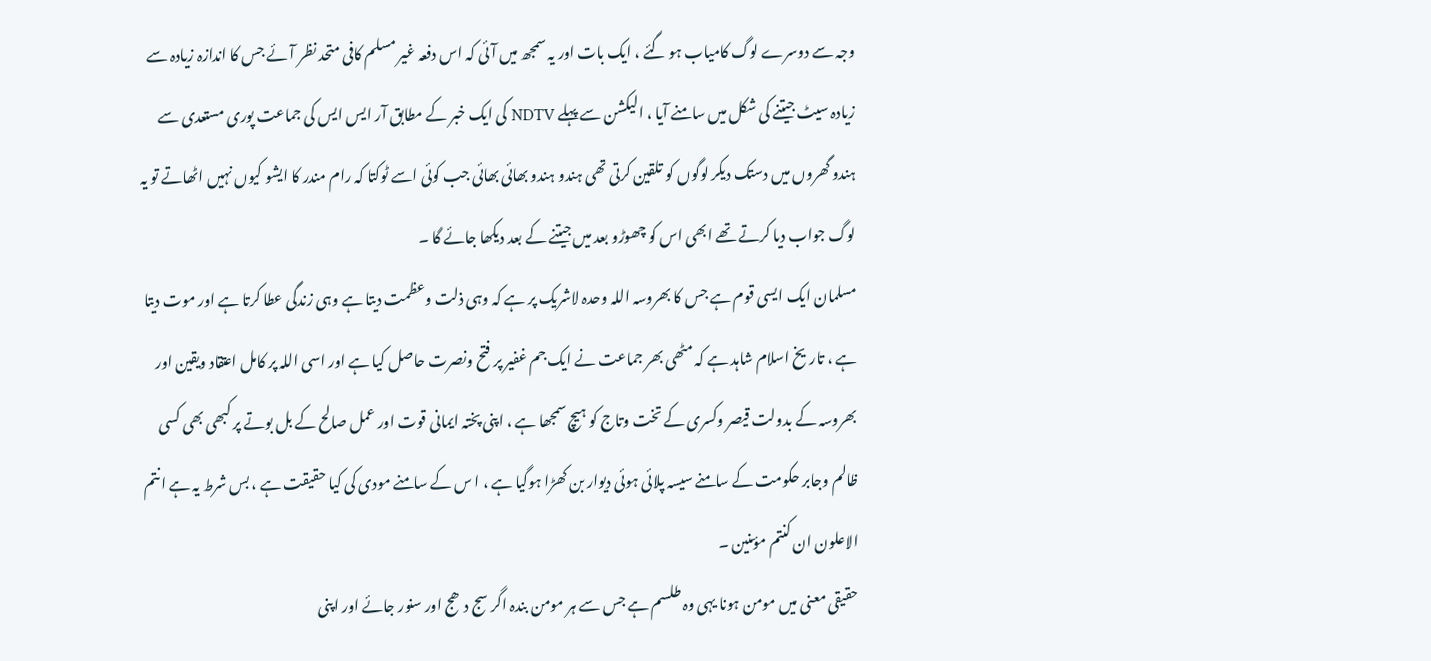وجہ سے دوسرے لوگ کامیاب ہو گئے ، ایک بات اور یہ سمجھ میں آئی کہ اس دفعہ غیر مسلم کافی متحد نظر آئے جس کا اندازہ زیادہ سے زیادہ سیٹ جیتنے کی شکل میں سامنے آیا ، الیکشن سے پہلے NDTV کی ایک خبر کے مطابق آر ایس ایس کی جماعت پوری مستعدی سے ہندو گھروں میں دستک دیکر لوگوں کو تلقین کرتی تھی ہندو ہندو بھائی بھائی جب کوئی اسے ٹوکتا کہ رام مندر کا ایشو کیوں نہیں اٹھاتے تو یہ لوگ جواب دیا کرتے تھے ابھی اس کو چھوڑو بعد میں جیتنے کے بعد دیکھا جائے گا ۔
مسلمان ایک ایسی قوم ہے جس کا بھروسہ اللہ وحدہ لاشریک پر ہے کہ وہی ذلت وعظمت دیتا ہے وہی زندگی عطا کرتا ہے اور موت دیتا ہے ، تاریخ اسلام شاہد ہے کہ مٹھی بھر جماعت نے ایک جم غفیر پر فتح ونصرت حاصل کیا ہے اور اسی اللہ پر کامل اعتقاد ویقین اور بھروسہ کے بدولت قیصر وکسری کے تخت وتاج کو ہیچ سمجھا ہے ، اپنی پختہ ایمانی قوت اور عمل صالح کے بل بوتے پر کبھی بھی کسی ظالم وجابر حکومت کے سامنے سیسہ پلائی ہوئی دیوار بن کھڑا ہوگیا ہے ، ا س کے سامنے مودی کی کیا حقیقت ہے ، بس شرط یہ ہے انتم الاعلون ان کنتم مؤمنین ۔
حقیقی معنی میں مومن ہونا یہی وہ طلسم ہے جس سے ہر مومن بندہ اگر سج دھج اور سنور جائے اور اپنی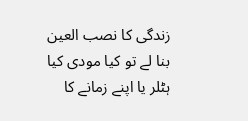زندگی کا نصب العین بنا لے تو کیا مودی کیا ہٹلر یا اپنے زمانے کا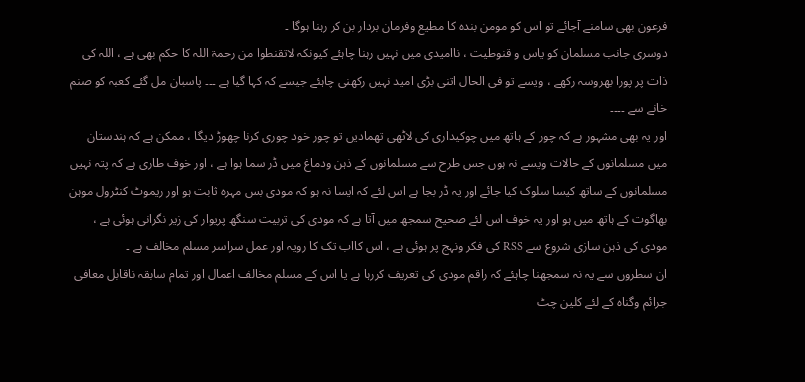فرعون بھی سامنے آجائے تو اس کو مومن بندہ کا مطیع وفرمان بردار بن کر رہنا ہوگا ۔
دوسری جانب مسلمان کو یاس و قنوطیت ، ناامیدی میں نہیں رہنا چاہئے کیونکہ لاتقنطوا من رحمۃ اللہ کا حکم بھی ہے ، اللہ کی ذات پر پورا بھروسہ رکھے ، ویسے تو فی الحال اتنی بڑی امید نہیں رکھنی چاہئے جیسے کہ کہا گیا ہے ۔۔۔ پاسبان مل گئے کعبہ کو صنم خانے سے ۔۔۔۔
اور یہ بھی مشہور ہے کہ چور کے ہاتھ میں چوکیداری کی لاٹھی تھمادیں تو چور خود چوری کرنا چھوڑ دیگا ، ممکن ہے کہ ہندستان میں مسلمانوں کے حالات ویسے نہ ہوں جس طرح سے مسلمانوں کے ذہن ودماغ میں ڈر سما ہوا ہے ، اور خوف طاری ہے کہ پتہ نہیں مسلمانوں کے ساتھ کیسا سلوک کیا جائے اور یہ ڈر بجا ہے اس لئے کہ ایسا نہ ہو کہ مودی بس مہرہ ثابت ہو اور ریموٹ کنٹرول موہن بھاگوت کے ہاتھ میں ہو اور یہ خوف اس لئے صحیح سمجھ میں آتا ہے کہ مودی کی تربیت سنگھ پریوار کی زیر نگرانی ہوئی ہے ، مودی کی ذہن سازی شروع سے RSS کی فکر ونہج پر ہوئی ہے ، اس کااب تک کا رویہ اور عمل سراسر مسلم مخالف ہے ۔
ان سطروں سے یہ نہ سمجھنا چاہئے کہ راقم مودی کی تعریف کررہا ہے یا اس کے مسلم مخالف اعمال اور تمام سابقہ ناقابل معافی جرائم وگناہ کے لئے کلین چٹ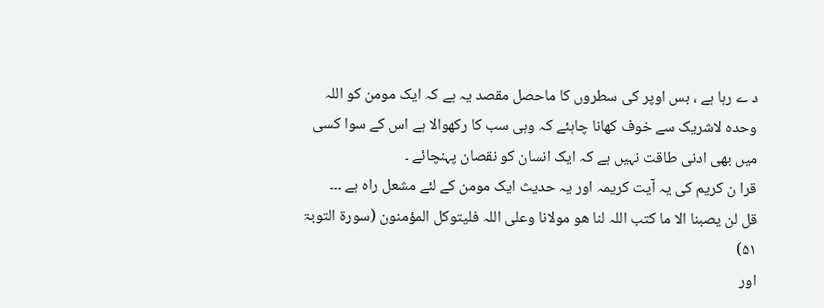د ے رہا ہے ، بس اوپر کی سطروں کا ماحصل مقصد یہ ہے کہ ایک مومن کو اللہ وحدہ لاشریک سے خوف کھانا چاہئے کہ وہی سب کا رکھوالا ہے اس کے سوا کسی میں بھی ادنی طاقت نہیں ہے کہ ایک انسان کو نقصان پہنچائے ۔
قرا ن کریم کی یہ آیت کریمہ اور یہ حدیث ایک مومن کے لئے مشعل راہ ہے ۔۔۔
قل لن یصبنا الا ما کتب اللہ لنا ھو مولانا وعلی اللہ فلیتوکل المؤمنون (سورۃ التوبۃ ۵۱)
اور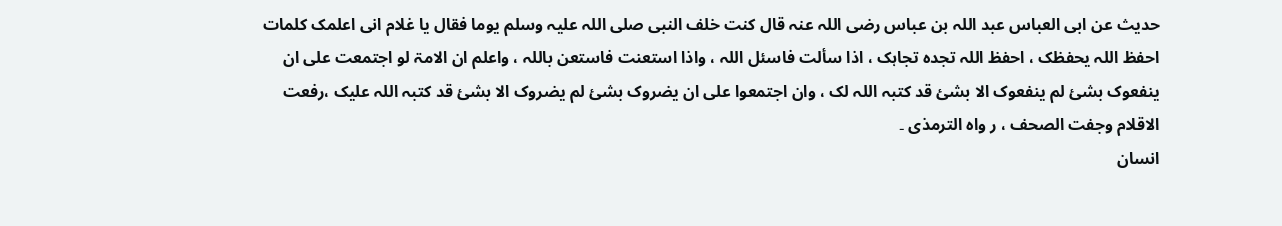حدیث عن ابی العباس عبد اللہ بن عباس رضی اللہ عنہ قال کنت خلف النبی صلی اللہ علیہ وسلم یوما فقال یا غلام انی اعلمک کلمات احفظ اللہ یحفظک ، احفظ اللہ تجدہ تجاہک ، اذا سألت فاسئل اللہ ، واذا استعنت فاستعن باللہ ، واعلم ان الامۃ لو اجتمعت علی ان ینفعوک بشئ لم ینفعوک الا بشئ قد کتبہ اللہ لک ، وان اجتمعوا علی ان یضروک بشئ لم یضروک الا بشئ قد کتبہ اللہ علیک ،رفعت الاقلام وجفت الصحف ، ر واہ الترمذی ۔
انسان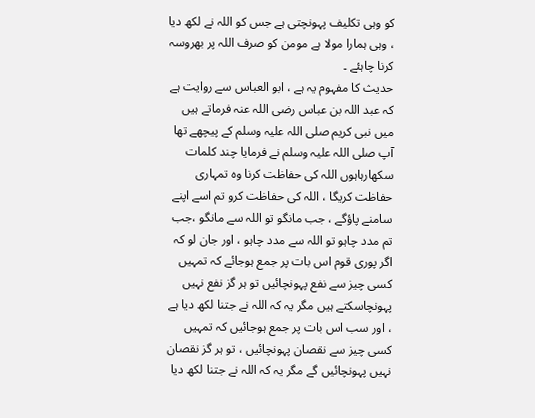کو وہی تکلیف پہونچتی ہے جس کو اللہ نے لکھ دیا ، وہی ہمارا مولا ہے مومن کو صرف اللہ پر بھروسہ کرنا چاہئے ۔
حدیث کا مفہوم یہ ہے ، ابو العباس سے روایت ہے کہ عبد اللہ بن عباس رضی اللہ عنہ فرماتے ہیں میں نبی کریم صلی اللہ علیہ وسلم کے پیچھے تھا آپ صلی اللہ علیہ وسلم نے فرمایا چند کلمات سکھارہاہوں اللہ کی حفاظت کرنا وہ تمہاری حفاظت کریگا ، اللہ کی حفاظت کرو تم اسے اپنے سامنے پاؤگے ، جب مانگو تو اللہ سے مانگو ،جب تم مدد چاہو تو اللہ سے مدد چاہو ، اور جان لو کہ اگر پوری قوم اس بات پر جمع ہوجائے کہ تمہیں کسی چیز سے نفع پہونچائیں تو ہر گز نفع نہیں پہونچاسکتے ہیں مگر یہ کہ اللہ نے جتنا لکھ دیا ہے ، اور سب اس بات پر جمع ہوجائیں کہ تمہیں کسی چیز سے نقصان پہونچائیں ، تو ہر گز نقصان نہیں پہونچائیں گے مگر یہ کہ اللہ نے جتنا لکھ دیا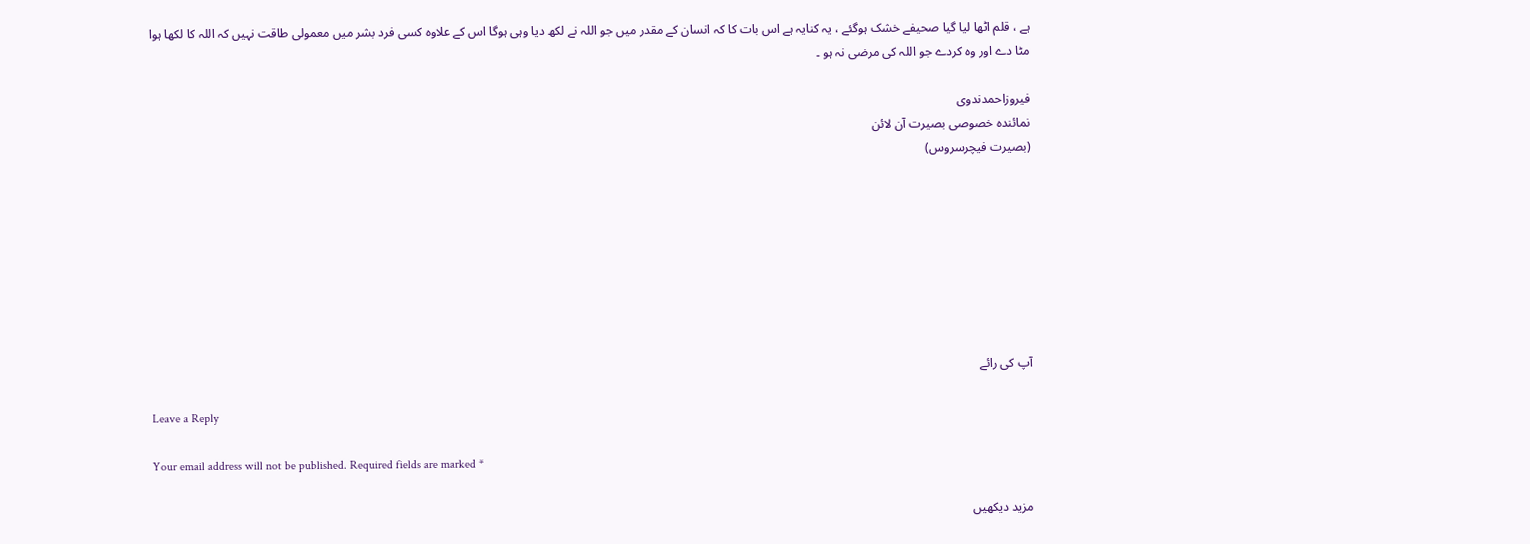ہے ، قلم اٹھا لیا گیا صحیفے خشک ہوگئے ، یہ کنایہ ہے اس بات کا کہ انسان کے مقدر میں جو اللہ نے لکھ دیا وہی ہوگا اس کے علاوہ کسی فرد بشر میں معمولی طاقت نہیں کہ اللہ کا لکھا ہوا مٹا دے اور وہ کردے جو اللہ کی مرضی نہ ہو ۔

فیروزاحمدندوی
نمائندہ خصوصی بصیرت آن لائن
(بصیرت فیچرسروس)








آپ کی رائے

Leave a Reply

Your email address will not be published. Required fields are marked *

مزید دیکهیں